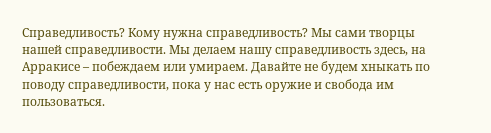Справедливость? Кому нужна справедливость? Мы сами творцы нашей справедливости. Мы делаем нашу справедливость здесь, на Арракисе – побеждаем или умираем. Давайте не будем хныкать по поводу справедливости, пока у нас есть оружие и свобода им пользоваться.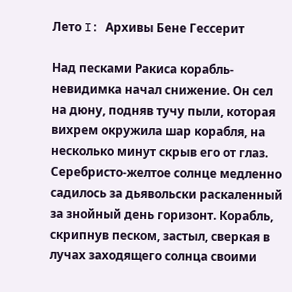Лето I: Архивы Бене Гессерит

Над песками Ракиса корабль-невидимка начал снижение. Он сел на дюну, подняв тучу пыли, которая вихрем окружила шар корабля, на несколько минут скрыв его от глаз. Серебристо-желтое солнце медленно садилось за дьявольски раскаленный за знойный день горизонт. Корабль, скрипнув песком, застыл, сверкая в лучах заходящего солнца своими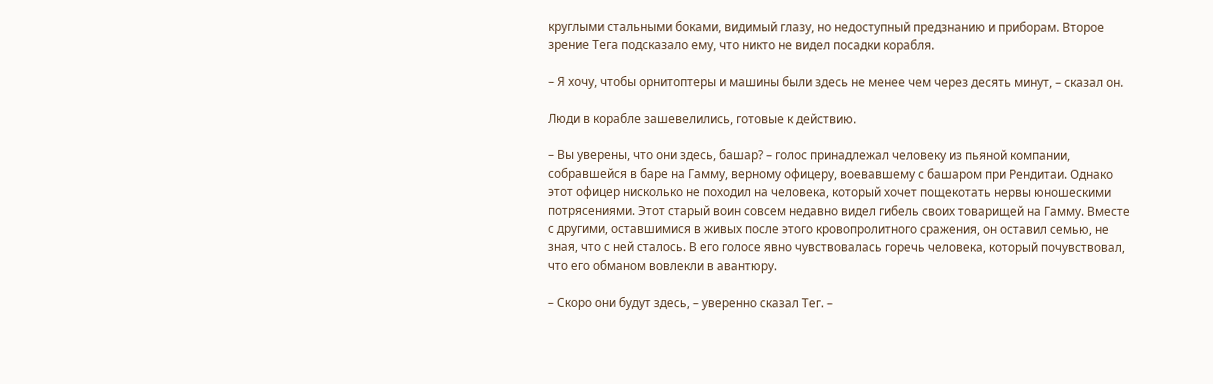круглыми стальными боками, видимый глазу, но недоступный предзнанию и приборам. Второе зрение Тега подсказало ему, что никто не видел посадки корабля.

– Я хочу, чтобы орнитоптеры и машины были здесь не менее чем через десять минут, – сказал он.

Люди в корабле зашевелились, готовые к действию.

– Вы уверены, что они здесь, башар? – голос принадлежал человеку из пьяной компании, собравшейся в баре на Гамму, верному офицеру, воевавшему с башаром при Рендитаи. Однако этот офицер нисколько не походил на человека, который хочет пощекотать нервы юношескими потрясениями. Этот старый воин совсем недавно видел гибель своих товарищей на Гамму. Вместе с другими, оставшимися в живых после этого кровопролитного сражения, он оставил семью, не зная, что с ней сталось. В его голосе явно чувствовалась горечь человека, который почувствовал, что его обманом вовлекли в авантюру.

– Скоро они будут здесь, – уверенно сказал Тег. –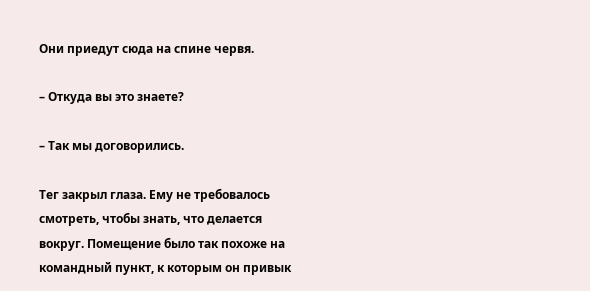Они приедут сюда на спине червя.

– Откуда вы это знаете?

– Так мы договорились.

Тег закрыл глаза. Ему не требовалось смотреть, чтобы знать, что делается вокруг. Помещение было так похоже на командный пункт, к которым он привык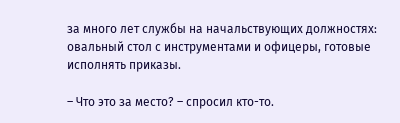за много лет службы на начальствующих должностях: овальный стол с инструментами и офицеры, готовые исполнять приказы.

– Что это за место? – спросил кто-то.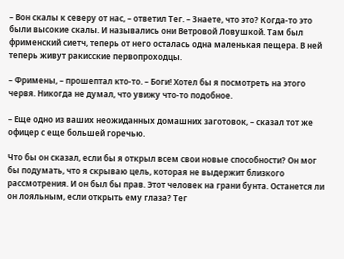– Вон скалы к северу от нас, – ответил Тег. – Знаете, что это? Когда-то это были высокие скалы. И назывались они Ветровой Ловушкой. Там был фрименский сиетч, теперь от него осталась одна маленькая пещера. В ней теперь живут ракисские первопроходцы.

– Фримены, – прошептал кто-то. – Боги! Хотел бы я посмотреть на этого червя. Никогда не думал, что увижу что-то подобное.

– Еще одно из ваших неожиданных домашних заготовок, – сказал тот же офицер с еще большей горечью.

Что бы он сказал, если бы я открыл всем свои новые способности? Он мог бы подумать, что я скрываю цель, которая не выдержит близкого рассмотрения. И он был бы прав. Этот человек на грани бунта. Останется ли он лояльным, если открыть ему глаза? Тег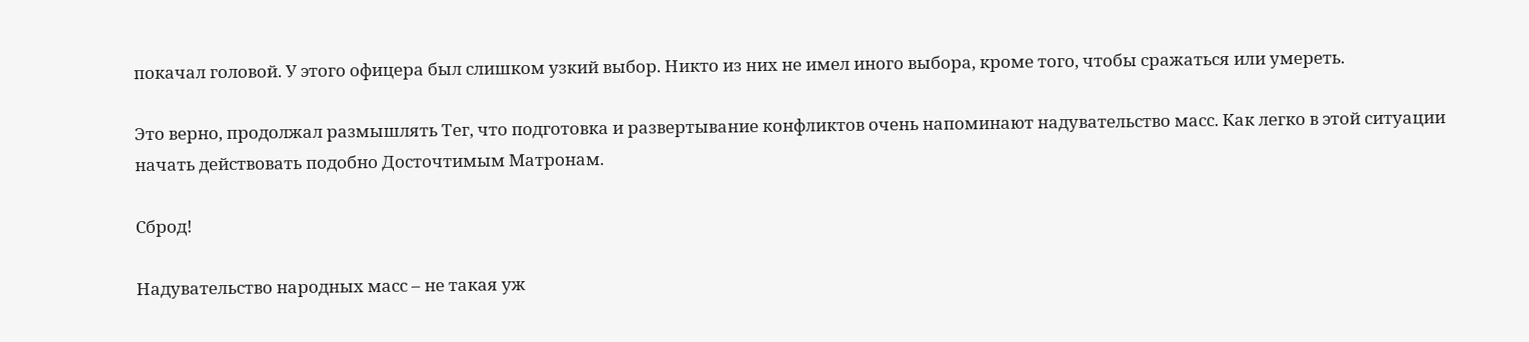покачал головой. У этого офицера был слишком узкий выбор. Никто из них не имел иного выбора, кроме того, чтобы сражаться или умереть.

Это верно, продолжал размышлять Тег, что подготовка и развертывание конфликтов очень напоминают надувательство масс. Как легко в этой ситуации начать действовать подобно Досточтимым Матронам.

Сброд!

Надувательство народных масс – не такая уж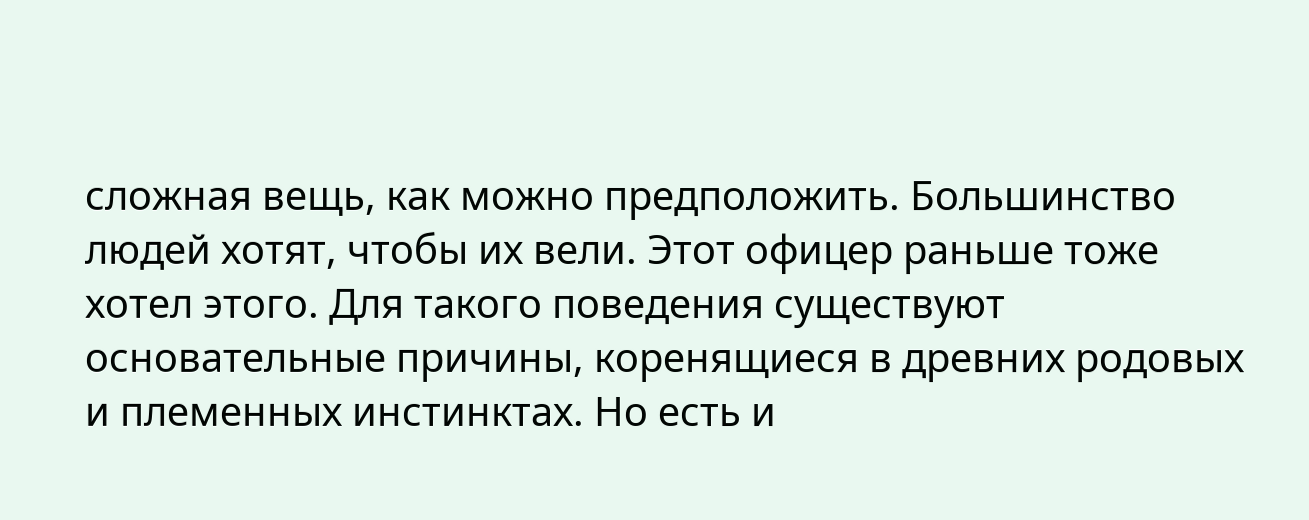сложная вещь, как можно предположить. Большинство людей хотят, чтобы их вели. Этот офицер раньше тоже хотел этого. Для такого поведения существуют основательные причины, коренящиеся в древних родовых и племенных инстинктах. Но есть и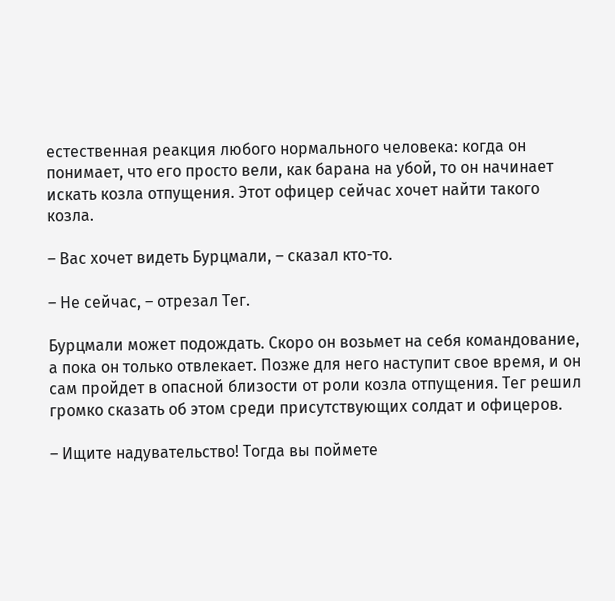естественная реакция любого нормального человека: когда он понимает, что его просто вели, как барана на убой, то он начинает искать козла отпущения. Этот офицер сейчас хочет найти такого козла.

– Вас хочет видеть Бурцмали, – сказал кто-то.

– Не сейчас, – отрезал Тег.

Бурцмали может подождать. Скоро он возьмет на себя командование, а пока он только отвлекает. Позже для него наступит свое время, и он сам пройдет в опасной близости от роли козла отпущения. Тег решил громко сказать об этом среди присутствующих солдат и офицеров.

– Ищите надувательство! Тогда вы поймете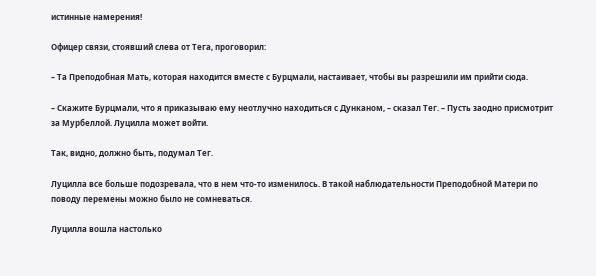истинные намерения!

Офицер связи, стоявший слева от Тега, проговорил:

– Та Преподобная Мать, которая находится вместе с Бурцмали, настаивает, чтобы вы разрешили им прийти сюда.

– Скажите Бурцмали, что я приказываю ему неотлучно находиться с Дунканом, – сказал Тег. – Пусть заодно присмотрит за Мурбеллой. Луцилла может войти.

Так, видно, должно быть, подумал Тег.

Луцилла все больше подозревала, что в нем что-то изменилось. В такой наблюдательности Преподобной Матери по поводу перемены можно было не сомневаться.

Луцилла вошла настолько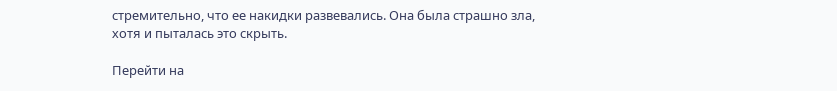стремительно, что ее накидки развевались. Она была страшно зла, хотя и пыталась это скрыть.

Перейти на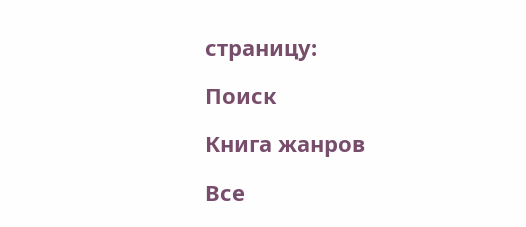страницу:

Поиск

Книга жанров

Все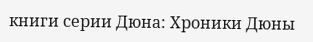книги серии Дюна: Хроники Дюны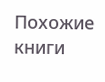Похожие книги